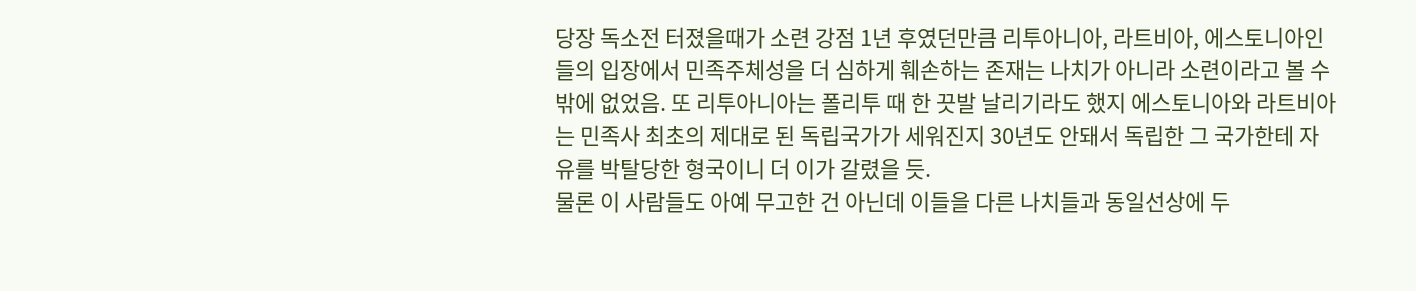당장 독소전 터졌을때가 소련 강점 1년 후였던만큼 리투아니아, 라트비아, 에스토니아인들의 입장에서 민족주체성을 더 심하게 훼손하는 존재는 나치가 아니라 소련이라고 볼 수 밖에 없었음. 또 리투아니아는 폴리투 때 한 끗발 날리기라도 했지 에스토니아와 라트비아는 민족사 최초의 제대로 된 독립국가가 세워진지 30년도 안돼서 독립한 그 국가한테 자유를 박탈당한 형국이니 더 이가 갈렸을 듯.
물론 이 사람들도 아예 무고한 건 아닌데 이들을 다른 나치들과 동일선상에 두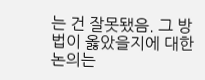는 건 잘못됐음. 그 방법이 옳았을지에 대한 논의는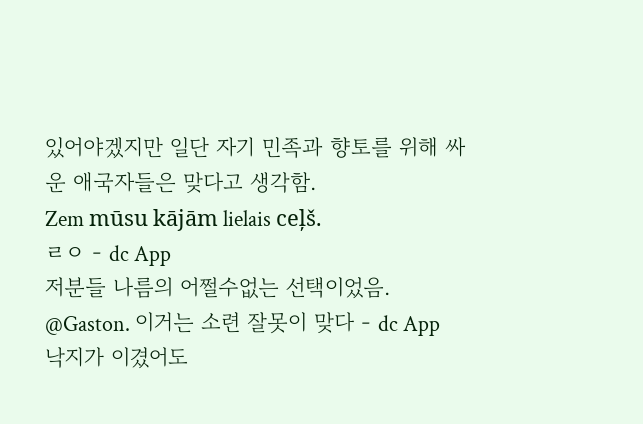있어야겠지만 일단 자기 민족과 향토를 위해 싸운 애국자들은 맞다고 생각함.
Zem mūsu kājām lielais ceļš.
ㄹㅇ - dc App
저분들 나름의 어쩔수없는 선택이었음.
@Gaston. 이거는 소련 잘못이 맞다 - dc App
낙지가 이겼어도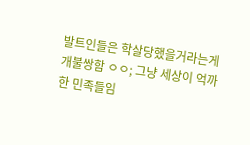발트인들은 학살당했을거라는게 개불쌍함 ㅇㅇ; 그냥 세상이 억까한 민족들임